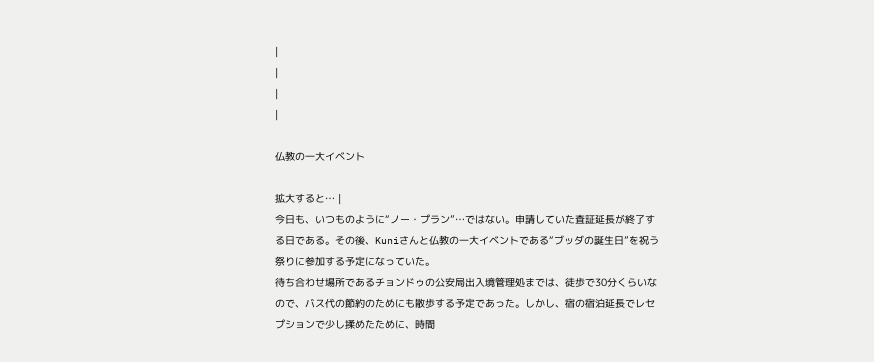|
|
|
|

仏教の一大イベント

拡大すると… |
今日も、いつものように“ノー・プラン”…ではない。申請していた査証延長が終了する日である。その後、Kuniさんと仏教の一大イベントである“ブッダの誕生日”を祝う祭りに参加する予定になっていた。
待ち合わせ場所であるチョンドゥの公安局出入境管理処までは、徒歩で30分くらいなので、バス代の節約のためにも散歩する予定であった。しかし、宿の宿泊延長でレセプションで少し揉めたために、時間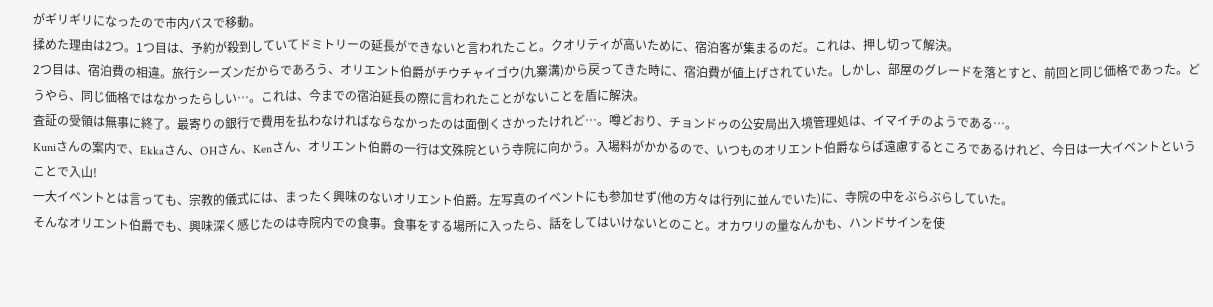がギリギリになったので市内バスで移動。
揉めた理由は2つ。1つ目は、予約が殺到していてドミトリーの延長ができないと言われたこと。クオリティが高いために、宿泊客が集まるのだ。これは、押し切って解決。
2つ目は、宿泊費の相違。旅行シーズンだからであろう、オリエント伯爵がチウチャイゴウ(九寨溝)から戻ってきた時に、宿泊費が値上げされていた。しかし、部屋のグレードを落とすと、前回と同じ価格であった。どうやら、同じ価格ではなかったらしい…。これは、今までの宿泊延長の際に言われたことがないことを盾に解決。
査証の受領は無事に終了。最寄りの銀行で費用を払わなければならなかったのは面倒くさかったけれど…。噂どおり、チョンドゥの公安局出入境管理処は、イマイチのようである…。
Kuniさんの案内で、Ekkaさん、OHさん、Kenさん、オリエント伯爵の一行は文殊院という寺院に向かう。入場料がかかるので、いつものオリエント伯爵ならば遠慮するところであるけれど、今日は一大イベントということで入山!
一大イベントとは言っても、宗教的儀式には、まったく興味のないオリエント伯爵。左写真のイベントにも参加せず(他の方々は行列に並んでいた)に、寺院の中をぶらぶらしていた。
そんなオリエント伯爵でも、興味深く感じたのは寺院内での食事。食事をする場所に入ったら、話をしてはいけないとのこと。オカワリの量なんかも、ハンドサインを使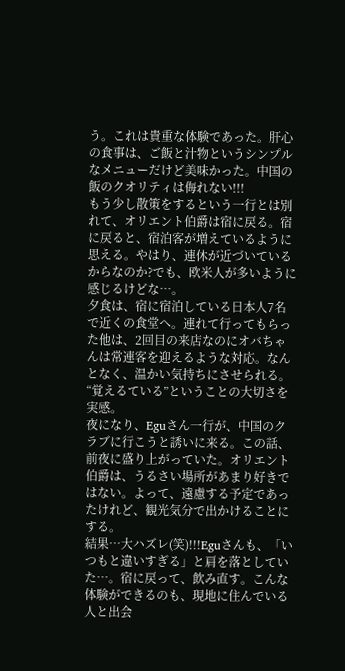う。これは貴重な体験であった。肝心の食事は、ご飯と汁物というシンプルなメニューだけど美味かった。中国の飯のクオリティは侮れない!!!
もう少し散策をするという一行とは別れて、オリエント伯爵は宿に戻る。宿に戻ると、宿泊客が増えているように思える。やはり、連休が近づいているからなのか?でも、欧米人が多いように感じるけどな…。
夕食は、宿に宿泊している日本人7名で近くの食堂へ。連れて行ってもらった他は、2回目の来店なのにオバちゃんは常連客を迎えるような対応。なんとなく、温かい気持ちにさせられる。“覚えるている”ということの大切さを実感。
夜になり、Eguさん一行が、中国のクラブに行こうと誘いに来る。この話、前夜に盛り上がっていた。オリエント伯爵は、うるさい場所があまり好きではない。よって、遠慮する予定であったけれど、観光気分で出かけることにする。
結果…大ハズレ(笑)!!!Eguさんも、「いつもと違いすぎる」と肩を落としていた…。宿に戻って、飲み直す。こんな体験ができるのも、現地に住んでいる人と出会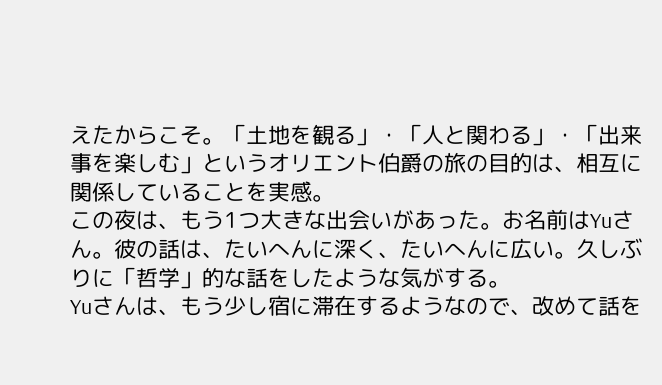えたからこそ。「土地を観る」・「人と関わる」・「出来事を楽しむ」というオリエント伯爵の旅の目的は、相互に関係していることを実感。
この夜は、もう1つ大きな出会いがあった。お名前はYuさん。彼の話は、たいへんに深く、たいへんに広い。久しぶりに「哲学」的な話をしたような気がする。
Yuさんは、もう少し宿に滞在するようなので、改めて話を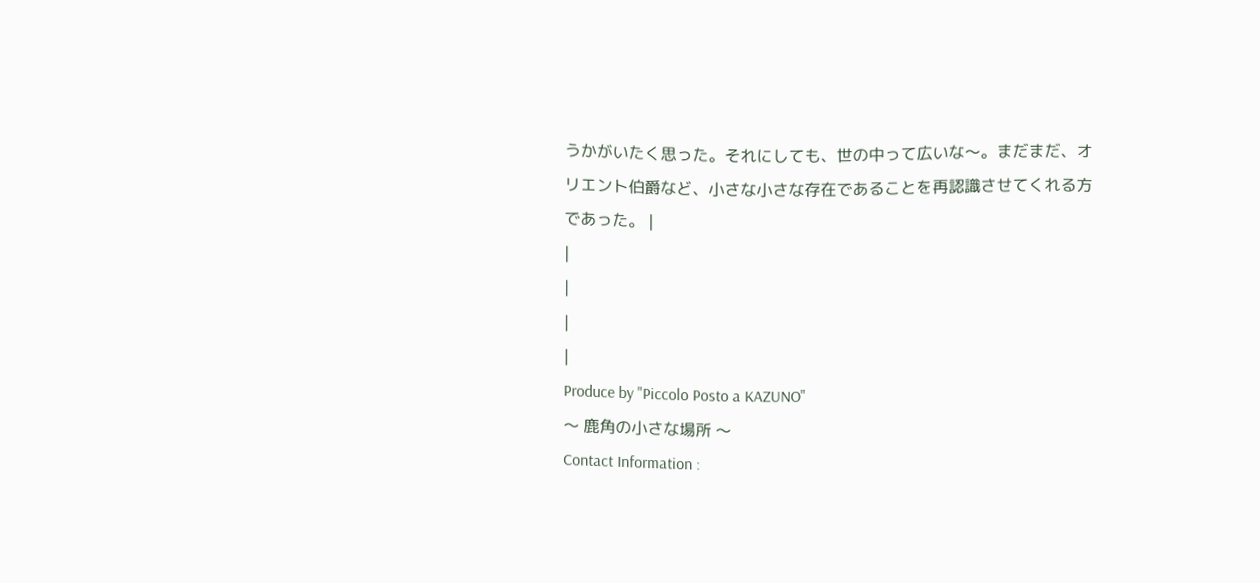うかがいたく思った。それにしても、世の中って広いな〜。まだまだ、オリエント伯爵など、小さな小さな存在であることを再認識させてくれる方であった。 |
|
|
|
|
Produce by "Piccolo Posto a KAZUNO"
〜 鹿角の小さな場所 〜
Contact Information :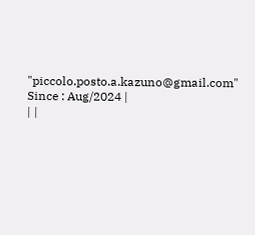"piccolo.posto.a.kazuno@gmail.com"
Since : Aug/2024 |
| |